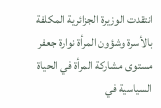انتقدت الوزيرة الجزائرية المكلفة بالأسرة وشؤون المرأة نوارة جعفر مستوى مشاركة المرأة في الحياة السياسية في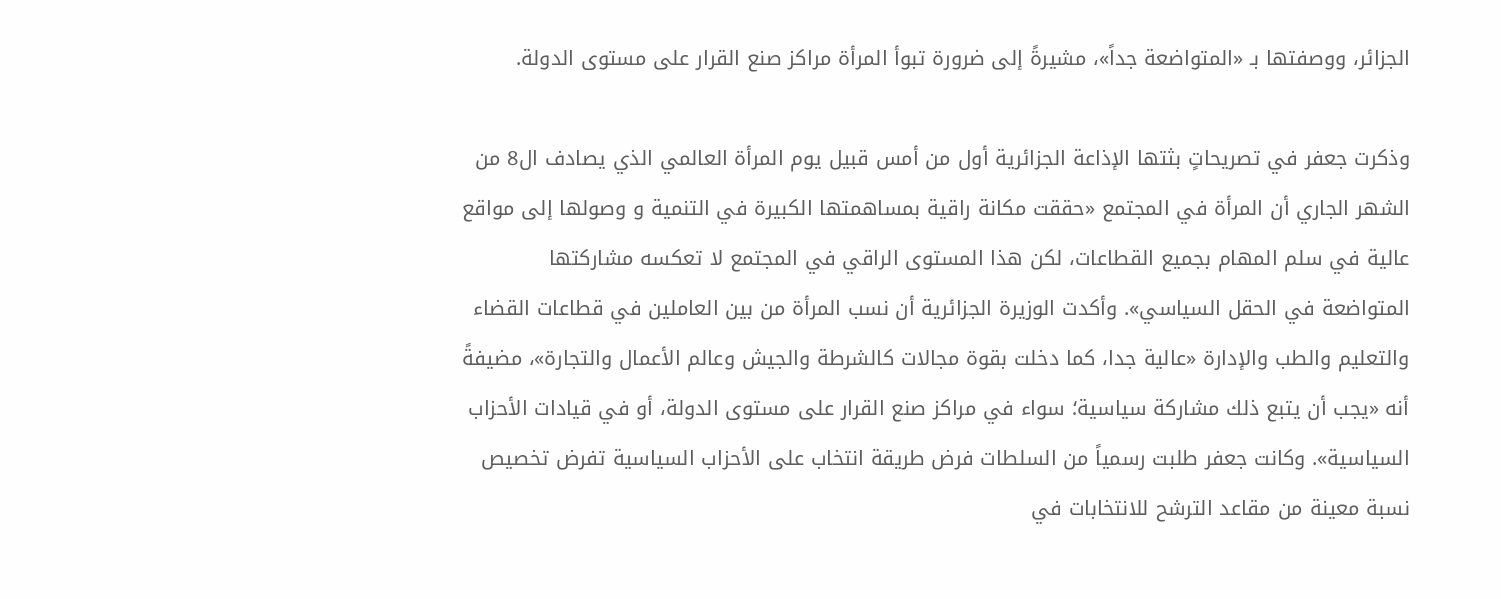الجزائر، ووصفتها بـ «المتواضعة جداً»، مشيرةً إلى ضرورة تبوأ المرأة مراكز صنع القرار على مستوى الدولة.

وذكرت جعفر في تصريحاتٍ بثتها الإذاعة الجزائرية أول من أمس قبيل يوم المرأة العالمي الذي يصادف ال8 من الشهر الجاري أن المرأة في المجتمع «حققت مكانة راقية بمساهمتها الكبيرة في التنمية و وصولها إلى مواقع عالية في سلم المهام بجميع القطاعات، لكن هذا المستوى الراقي في المجتمع لا تعكسه مشاركتها المتواضعة في الحقل السياسي». وأكدت الوزيرة الجزائرية أن نسب المرأة من بين العاملين في قطاعات القضاء والتعليم والطب والإدارة «عالية جدا، كما دخلت بقوة مجالات كالشرطة والجيش وعالم الأعمال والتجارة»، مضيفةً أنه «يجب أن يتبع ذلك مشاركة سياسية؛ سواء في مراكز صنع القرار على مستوى الدولة، أو في قيادات الأحزاب السياسية». وكانت جعفر طلبت رسمياً من السلطات فرض طريقة انتخاب على الأحزاب السياسية تفرض تخصيص نسبة معينة من مقاعد الترشح للانتخابات في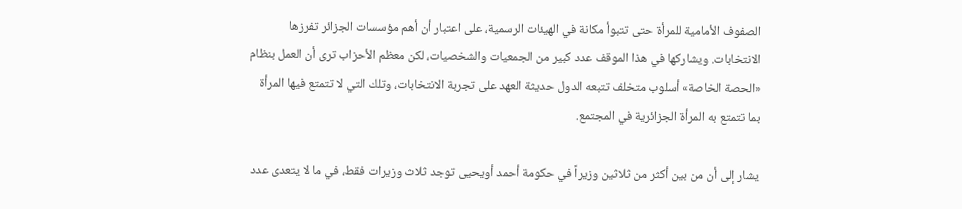الصفوف الأمامية للمرأة حتى تتبوأ مكانة في الهيئات الرسمية، على اعتبار أن أهم مؤسسات الجزائر تفرزها الانتخابات. ويشاركها في هذا الموقف عدد كبير من الجمعيات والشخصيات، لكن معظم الأحزاب ترى أن العمل بنظام «الحصة الخاصة» أسلوب متخلف تتبعه الدول حديثة العهد على تجربة الانتخابات، وتلك التي لا تتمتع فيها المرأة بما تتمتع به المرأة الجزائرية في المجتمع.

يشار إلى أن من بين أكثر من ثلاثين وزيراً في حكومة أحمد أويحيى توجد ثلاث وزيرات فقط، في ما لا يتعدى عدد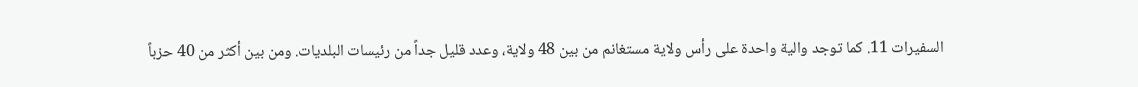السفيرات 11. كما توجد والية واحدة على رأس ولاية مستغانم من بين 48 ولاية، وعدد قليل جداً من رئيسات البلديات. ومن بين أكثر من 40 حزباً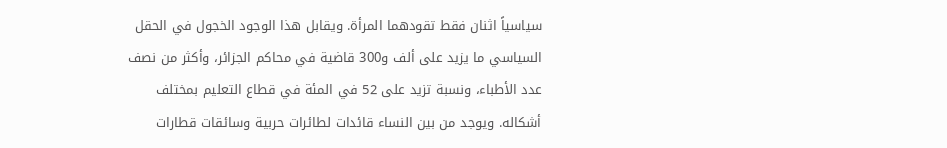سياسياً اثنان فقط تقودهما المرأة. ويقابل هذا الوجود الخجول في الحقل السياسي ما يزيد على ألف و300 قاضية في محاكم الجزائر، وأكثر من نصف عدد الأطباء، ونسبة تزيد على 52 في المئة في قطاع التعليم بمختلف أشكاله. ويوجد من بين النساء قائدات لطائرات حربية وسائقات قطارات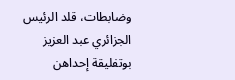وضابطات، قلد الرئيس الجزائري عبد العزيز بوتفليقة إحداهن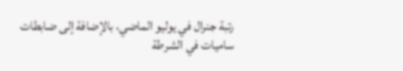رتبة جنرال في يوليو الماضي، بالإضافة إلى ضابطات ساميات في الشرطة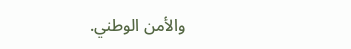والأمن الوطني.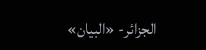الجزائر- «البيان»